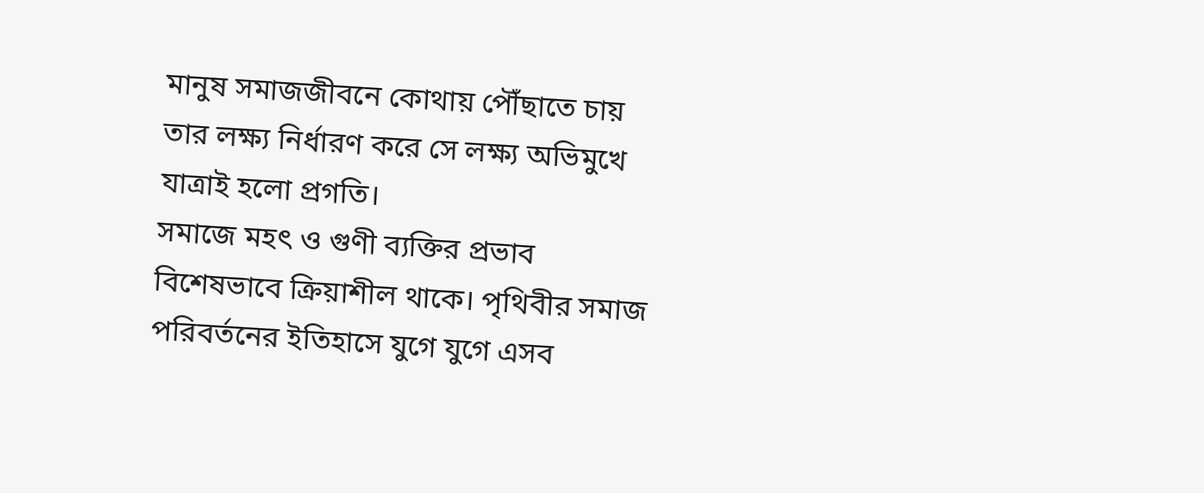মানুষ সমাজজীবনে কোথায় পৌঁছাতে চায় তার লক্ষ্য নির্ধারণ করে সে লক্ষ্য অভিমুখে যাত্রাই হলো প্রগতি।
সমাজে মহৎ ও গুণী ব্যক্তির প্রভাব বিশেষভাবে ক্রিয়াশীল থাকে। পৃথিবীর সমাজ পরিবর্তনের ইতিহাসে যুগে যুগে এসব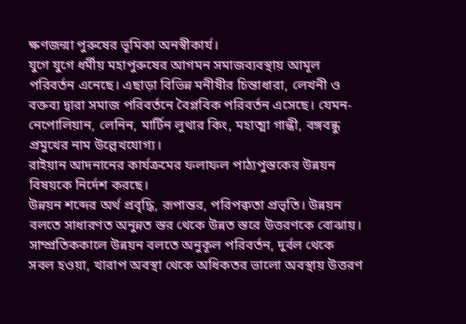ক্ষণজন্মা পুরুষের ভূমিকা অনস্বীকার্য।
যুগে যুগে ধর্মীয় মহাপুরুষের আগমন সমাজব্যবস্থায় আমূল পরিবর্তন এনেছে। এছাড়া বিভিন্ন মনীষীর চিন্তাধারা, লেখনী ও বক্তব্য দ্বারা সমাজ পরিবর্তনে বৈপ্লবিক পরিবর্তন এসেছে। যেমন- নেপোলিয়ান, লেনিন, মার্টিন লুথার কিং, মহাত্মা গান্ধী, বঙ্গবন্ধু প্রমুখের নাম উল্লেখযোগ্য।
রাইয়ান আদনানের কার্যক্রমের ফলাফল পাঠ্যপুস্তকের উন্নয়ন বিষয়কে নির্দেশ করছে।
উন্নয়ন শব্দের অর্থ প্রবৃদ্ধি, রূপান্তর, পরিপক্বতা প্রভৃতি। উন্নয়ন বলতে সাধারণত অনুন্নত স্তর থেকে উন্নত স্তরে উত্তরণকে বোঝায়। সাম্প্রতিককালে উন্নয়ন বলতে অনুকূল পরিবর্তন, দুর্বল থেকে সবল হওয়া, খারাপ অবস্থা থেকে অধিকতর ভালো অবস্থায় উত্তরণ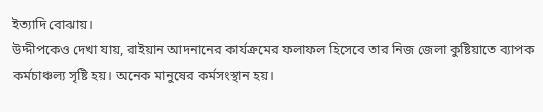ইত্যাদি বোঝায়।
উদ্দীপকেও দেখা যায়, রাইয়ান আদনানের কার্যক্রমের ফলাফল হিসেবে তার নিজ জেলা কুষ্টিয়াতে ব্যাপক কর্মচাঞ্চল্য সৃষ্টি হয়। অনেক মানুষের কর্মসংস্থান হয়।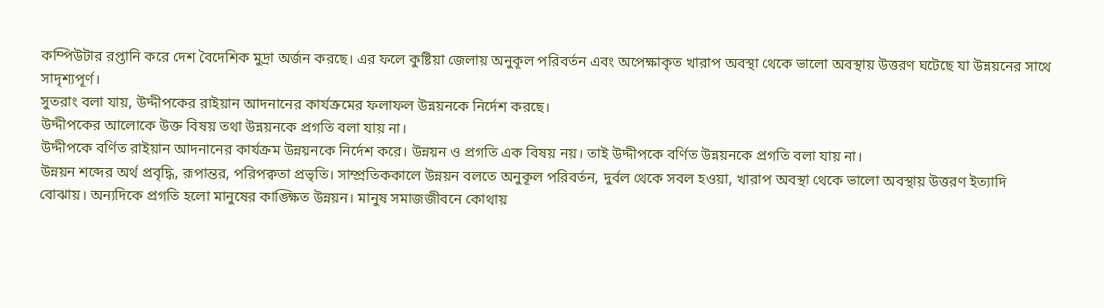কম্পিউটার রপ্তানি করে দেশ বৈদেশিক মুদ্রা অর্জন করছে। এর ফলে কুষ্টিয়া জেলায় অনুকূল পরিবর্তন এবং অপেক্ষাকৃত খারাপ অবস্থা থেকে ভালো অবস্থায় উত্তরণ ঘটেছে যা উন্নয়নের সাথে সাদৃশ্যপূর্ণ।
সুতরাং বলা যায়, উদ্দীপকের রাইয়ান আদনানের কার্যক্রমের ফলাফল উন্নয়নকে নির্দেশ করছে।
উদ্দীপকের আলোকে উক্ত বিষয় তথা উন্নয়নকে প্রগতি বলা যায় না।
উদ্দীপকে বর্ণিত রাইয়ান আদনানের কার্যক্রম উন্নয়নকে নির্দেশ করে। উন্নয়ন ও প্রগতি এক বিষয় নয়। তাই উদ্দীপকে বর্ণিত উন্নয়নকে প্রগতি বলা যায় না।
উন্নয়ন শব্দের অর্থ প্রবৃদ্ধি, রূপান্তর, পরিপক্বতা প্রভৃতি। সাম্প্রতিককালে উন্নয়ন বলতে অনুকূল পরিবর্তন, দুর্বল থেকে সবল হওয়া, খারাপ অবস্থা থেকে ভালো অবস্থায় উত্তরণ ইত্যাদি বোঝায়। অন্যদিকে প্রগতি হলো মানুষের কাঙ্ক্ষিত উন্নয়ন। মানুষ সমাজজীবনে কোথায়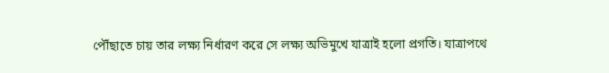পৌঁছাতে চায় তার লক্ষ্য নির্ধারণ করে সে লক্ষ্য অভিমুখে যাত্রাই হলো প্রগতি। যাত্রাপথে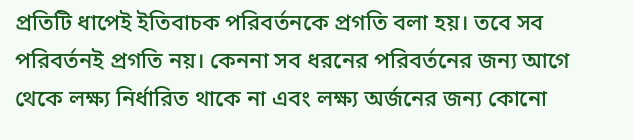প্রতিটি ধাপেই ইতিবাচক পরিবর্তনকে প্রগতি বলা হয়। তবে সব পরিবর্তনই প্রগতি নয়। কেননা সব ধরনের পরিবর্তনের জন্য আগে থেকে লক্ষ্য নির্ধারিত থাকে না এবং লক্ষ্য অর্জনের জন্য কোনো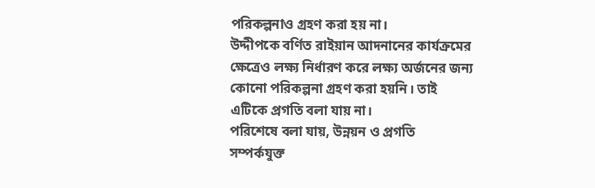পরিকল্পনাও গ্রহণ করা হয় না।
উদ্দীপকে বর্ণিত রাইয়ান আদনানের কার্যক্রমের ক্ষেত্রেও লক্ষ্য নির্ধারণ করে লক্ষ্য অর্জনের জন্য কোনো পরিকল্পনা গ্রহণ করা হয়নি। তাই এটিকে প্রগতি বলা যায় না।
পরিশেষে বলা যায়, উন্নয়ন ও প্রগতি সম্পর্কযুক্ত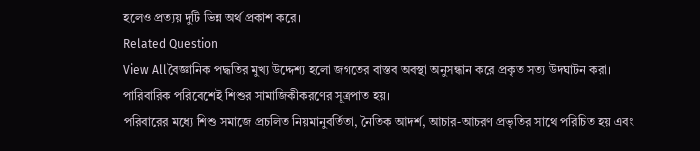হলেও প্রত্যয় দুটি ভিন্ন অর্থ প্রকাশ করে।
Related Question
View Allবৈজ্ঞানিক পদ্ধতির মুখ্য উদ্দেশ্য হলো জগতের বাস্তব অবস্থা অনুসন্ধান করে প্রকৃত সত্য উদঘাটন করা।
পারিবারিক পরিবেশেই শিশুর সামাজিকীকরণের সূত্রপাত হয়।
পরিবারের মধ্যে শিশু সমাজে প্রচলিত নিয়মানুবর্তিতা, নৈতিক আদর্শ, আচার-আচরণ প্রভৃতির সাথে পরিচিত হয় এবং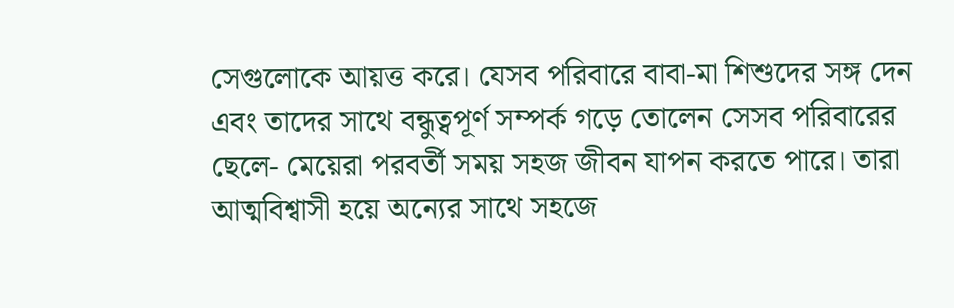সেগুলোকে আয়ত্ত করে। যেসব পরিবারে বাবা-মা শিশুদের সঙ্গ দেন এবং তাদের সাথে বন্ধুত্বপূর্ণ সম্পর্ক গড়ে তোলেন সেসব পরিবারের ছেলে- মেয়েরা পরবর্তী সময় সহজ জীবন যাপন করতে পারে। তারা আত্মবিশ্বাসী হয়ে অন্যের সাথে সহজে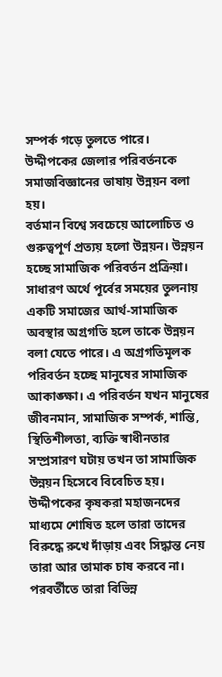সম্পর্ক গড়ে তুলতে পারে।
উদ্দীপকের জেলার পরিবর্তনকে সমাজবিজ্ঞানের ভাষায় উন্নয়ন বলা হয়।
বর্তমান বিশ্বে সবচেয়ে আলোচিত ও গুরুত্বপূর্ণ প্রত্যয় হলো উন্নয়ন। উন্নয়ন হচ্ছে সামাজিক পরিবর্তন প্রক্রিয়া। সাধারণ অর্থে পূর্বের সময়ের তুলনায় একটি সমাজের আর্থ-সামাজিক অবস্থার অগ্রগতি হলে তাকে উন্নয়ন বলা যেতে পারে। এ অগ্রগতিমূলক পরিবর্তন হচ্ছে মানুষের সামাজিক আকাঙ্ক্ষা। এ পরিবর্তন যখন মানুষের জীবনমান, সামাজিক সম্পর্ক, শান্তি, স্থিতিশীলতা, ব্যক্তি স্বাধীনতার সম্প্রসারণ ঘটায় তখন তা সামাজিক উন্নয়ন হিসেবে বিবেচিত হয়।
উদ্দীপকের কৃষকরা মহাজনদের মাধ্যমে শোষিত হলে তারা তাদের বিরুদ্ধে রুখে দাঁড়ায় এবং সিদ্ধান্ত নেয় তারা আর তামাক চাষ করবে না। পরবর্তীতে তারা বিভিন্ন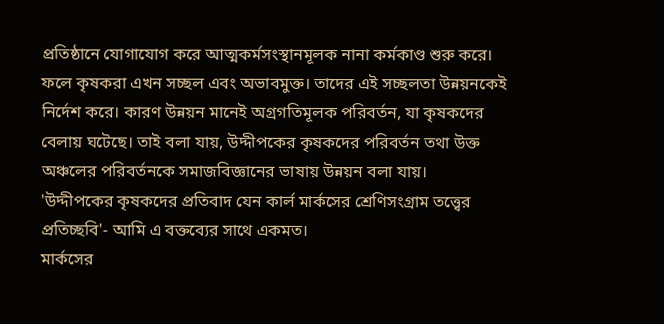প্রতিষ্ঠানে যোগাযোগ করে আত্মকর্মসংস্থানমূলক নানা কর্মকাণ্ড শুরু করে। ফলে কৃষকরা এখন সচ্ছল এবং অভাবমুক্ত। তাদের এই সচ্ছলতা উন্নয়নকেই নির্দেশ করে। কারণ উন্নয়ন মানেই অগ্রগতিমূলক পরিবর্তন, যা কৃষকদের বেলায় ঘটেছে। তাই বলা যায়, উদ্দীপকের কৃষকদের পরিবর্তন তথা উক্ত অঞ্চলের পরিবর্তনকে সমাজবিজ্ঞানের ভাষায় উন্নয়ন বলা যায়।
'উদ্দীপকের কৃষকদের প্রতিবাদ যেন কার্ল মার্কসের শ্রেণিসংগ্রাম তত্ত্বের প্রতিচ্ছবি'- আমি এ বক্তব্যের সাথে একমত।
মার্কসের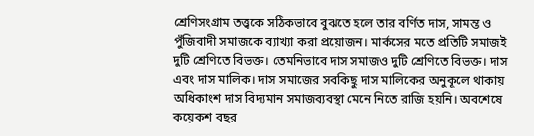শ্রেণিসংগ্রাম তত্ত্বকে সঠিকভাবে বুঝতে হলে তার বর্ণিত দাস, সামন্ত ও পুঁজিবাদী সমাজকে ব্যাখ্যা করা প্রয়োজন। মার্কসের মতে প্রতিটি সমাজই দুটি শ্রেণিতে বিভক্ত। তেমনিভাবে দাস সমাজও দুটি শ্রেণিতে বিভক্ত। দাস এবং দাস মালিক। দাস সমাজের সবকিছু দাস মালিকের অনুকূলে থাকায় অধিকাংশ দাস বিদ্যমান সমাজব্যবস্থা মেনে নিতে রাজি হয়নি। অবশেষে কয়েকশ বছর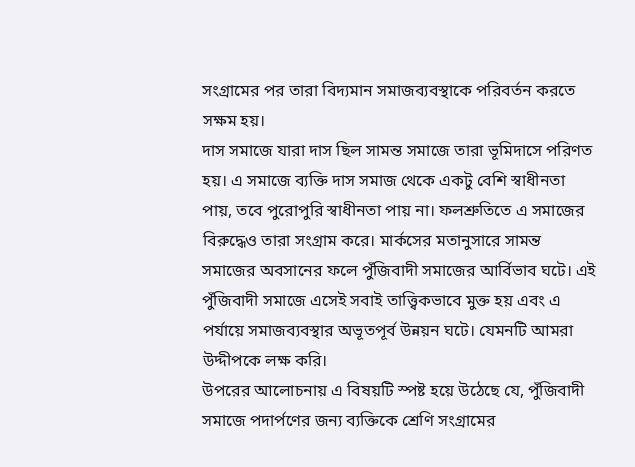সংগ্রামের পর তারা বিদ্যমান সমাজব্যবস্থাকে পরিবর্তন করতে সক্ষম হয়।
দাস সমাজে যারা দাস ছিল সামন্ত সমাজে তারা ভূমিদাসে পরিণত হয়। এ সমাজে ব্যক্তি দাস সমাজ থেকে একটু বেশি স্বাধীনতা পায়, তবে পুরোপুরি স্বাধীনতা পায় না। ফলশ্রুতিতে এ সমাজের বিরুদ্ধেও তারা সংগ্রাম করে। মার্কসের মতানুসারে সামন্ত সমাজের অবসানের ফলে পুঁজিবাদী সমাজের আর্বিভাব ঘটে। এই পুঁজিবাদী সমাজে এসেই সবাই তাত্ত্বিকভাবে মুক্ত হয় এবং এ পর্যায়ে সমাজব্যবস্থার অভূতপূর্ব উন্নয়ন ঘটে। যেমনটি আমরা উদ্দীপকে লক্ষ করি।
উপরের আলোচনায় এ বিষয়টি স্পষ্ট হয়ে উঠেছে যে, পুঁজিবাদী সমাজে পদার্পণের জন্য ব্যক্তিকে শ্রেণি সংগ্রামের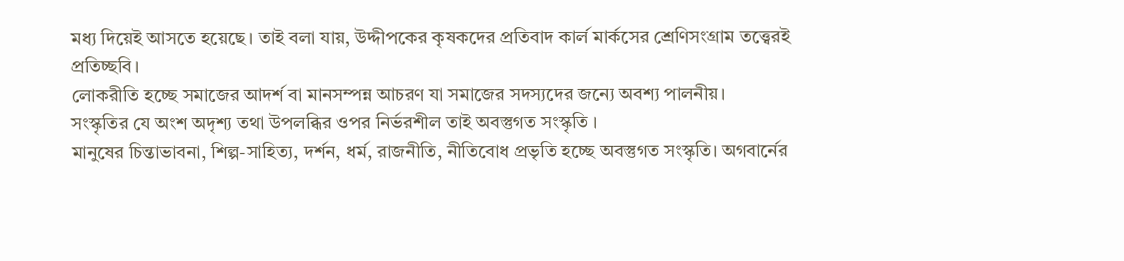মধ্য দিয়েই আসতে হয়েছে। তাই বলা যায়, উদ্দীপকের কৃষকদের প্রতিবাদ কার্ল মার্কসের শ্রেণিসংগ্রাম তত্ত্বেরই প্রতিচ্ছবি।
লোকরীতি হচ্ছে সমাজের আদর্শ বা মানসম্পন্ন আচরণ যা সমাজের সদস্যদের জন্যে অবশ্য পালনীয়।
সংস্কৃতির যে অংশ অদৃশ্য তথা উপলব্ধির ওপর নির্ভরশীল তাই অবস্তুগত সংস্কৃতি ।
মানুষের চিন্তাভাবনা, শিল্প-সাহিত্য, দর্শন, ধর্ম, রাজনীতি, নীতিবোধ প্রভৃতি হচ্ছে অবস্তুগত সংস্কৃতি। অগবার্নের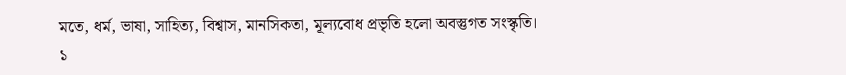মতে, ধর্ম, ভাষা, সাহিত্য, বিশ্বাস, মানসিকতা, মূল্যবোধ প্রভৃতি হলো অবস্তুগত সংস্কৃতি।
১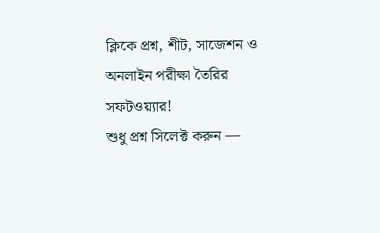ক্লিকে প্রশ্ন, শীট, সাজেশন ও
অনলাইন পরীক্ষা তৈরির সফটওয়্যার!
শুধু প্রশ্ন সিলেক্ট করুন —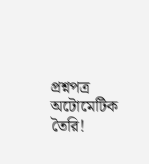প্রশ্নপত্র অটোমেটিক তৈরি!